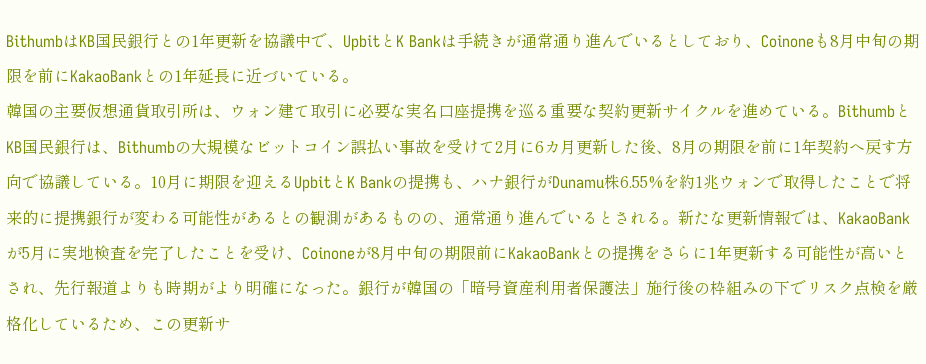BithumbはKB国民銀行との1年更新を協議中で、UpbitとK Bankは手続きが通常通り進んでいるとしており、Coinoneも8月中旬の期限を前にKakaoBankとの1年延長に近づいている。
韓国の主要仮想通貨取引所は、ウォン建て取引に必要な実名口座提携を巡る重要な契約更新サイクルを進めている。BithumbとKB国民銀行は、Bithumbの大規模なビットコイン誤払い事故を受けて2月に6カ月更新した後、8月の期限を前に1年契約へ戻す方向で協議している。10月に期限を迎えるUpbitとK Bankの提携も、ハナ銀行がDunamu株6.55%を約1兆ウォンで取得したことで将来的に提携銀行が変わる可能性があるとの観測があるものの、通常通り進んでいるとされる。新たな更新情報では、KakaoBankが5月に実地検査を完了したことを受け、Coinoneが8月中旬の期限前にKakaoBankとの提携をさらに1年更新する可能性が高いとされ、先行報道よりも時期がより明確になった。銀行が韓国の「暗号資産利用者保護法」施行後の枠組みの下でリスク点検を厳格化しているため、この更新サ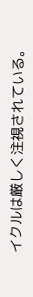イクルは厳しく注視されている。